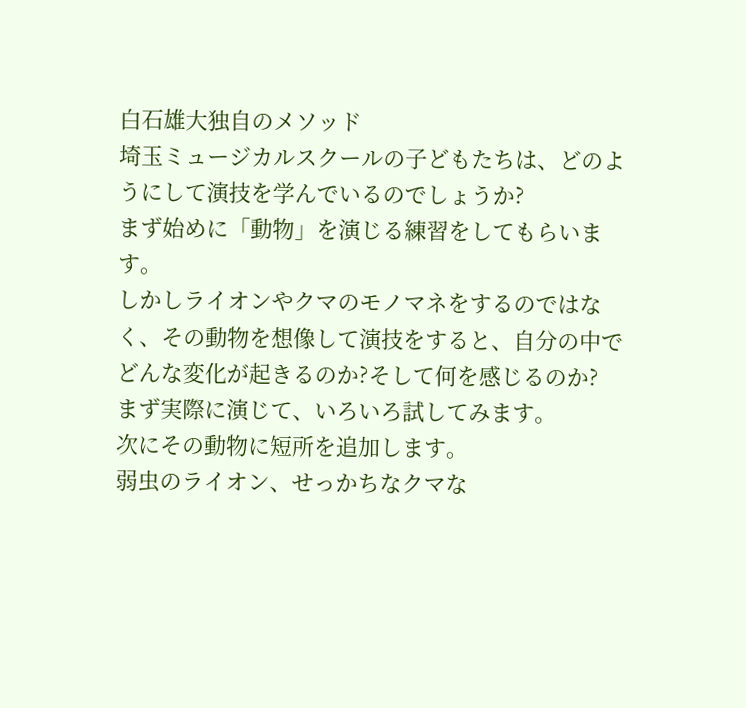白石雄大独自のメソッド
埼玉ミュージカルスクールの子どもたちは、どのようにして演技を学んでいるのでしょうか?
まず始めに「動物」を演じる練習をしてもらいます。
しかしライオンやクマのモノマネをするのではなく、その動物を想像して演技をすると、自分の中でどんな変化が起きるのか?そして何を感じるのか?
まず実際に演じて、いろいろ試してみます。
次にその動物に短所を追加します。
弱虫のライオン、せっかちなクマな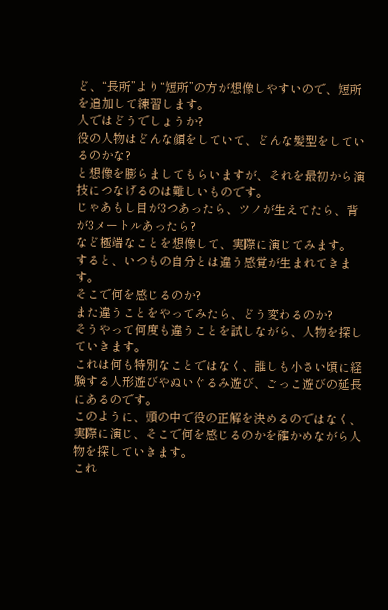ど、“長所”より“短所”の方が想像しやすいので、短所を追加して練習します。
人ではどうでしょうか?
役の人物はどんな顔をしていて、どんな髪型をしているのかな?
と想像を膨らましてもらいますが、それを最初から演技につなげるのは難しいものです。
じゃあもし目が3つあったら、ツノが生えてたら、背が3メートルあったら?
など極端なことを想像して、実際に演じてみます。
すると、いつもの自分とは違う感覚が生まれてきます。
そこで何を感じるのか?
また違うことをやってみたら、どう変わるのか?
そうやって何度も違うことを試しながら、人物を探していきます。
これは何も特別なことではなく、誰しも小さい頃に経験する人形遊びやぬいぐるみ遊び、ごっこ遊びの延長にあるのです。
このように、頭の中で役の正解を決めるのではなく、実際に演じ、そこで何を感じるのかを確かめながら人物を探していきます。
これ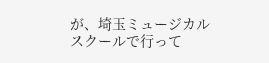が、埼玉ミュージカルスクールで行って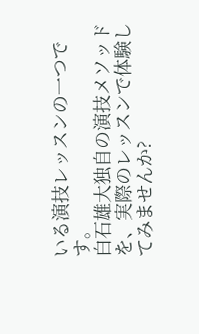いる演技レッスンの一つです。
白石雄大独自の演技メソッドを、実際のレッスンで体験してみませんか?